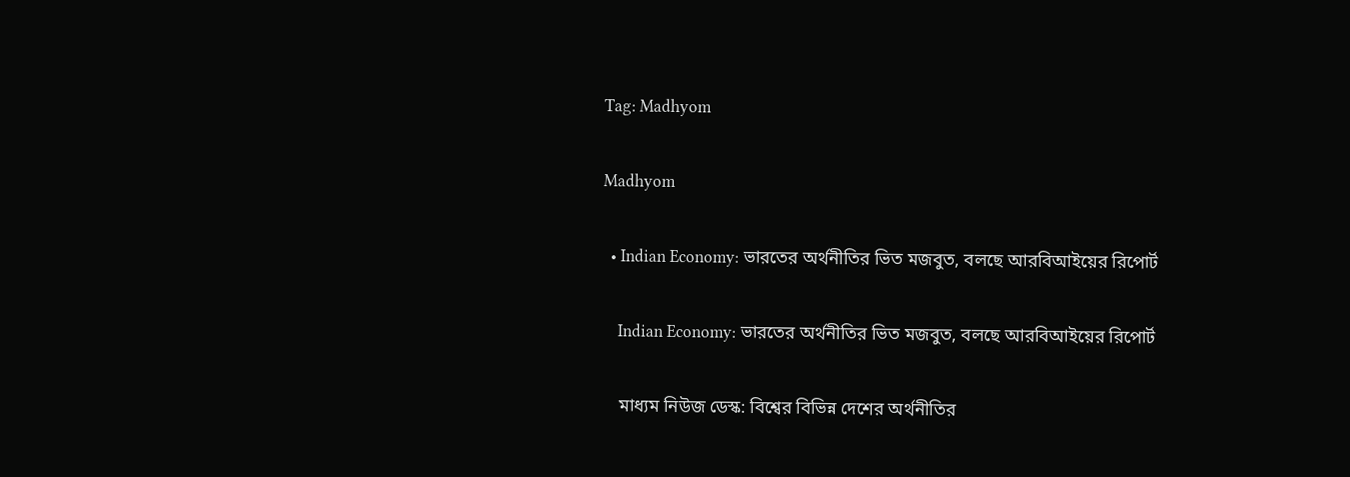Tag: Madhyom

Madhyom

  • Indian Economy: ভারতের অর্থনীতির ভিত মজবুত, বলছে আরবিআইয়ের রিপোর্ট

    Indian Economy: ভারতের অর্থনীতির ভিত মজবুত, বলছে আরবিআইয়ের রিপোর্ট

    মাধ্যম নিউজ ডেস্ক: বিশ্বের বিভিন্ন দেশের অর্থনীতির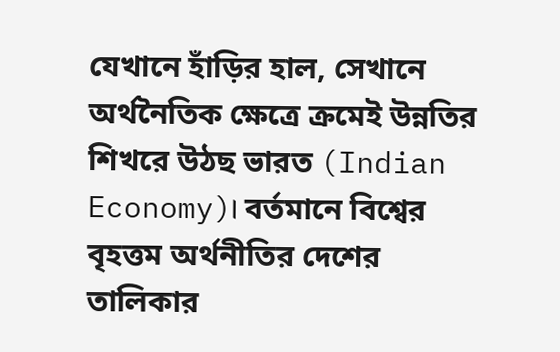যেখানে হাঁড়ির হাল, সেখানে অর্থনৈতিক ক্ষেত্রে ক্রমেই উন্নতির শিখরে উঠছ ভারত (Indian Economy)। বর্তমানে বিশ্বের বৃহত্তম অর্থনীতির দেশের তালিকার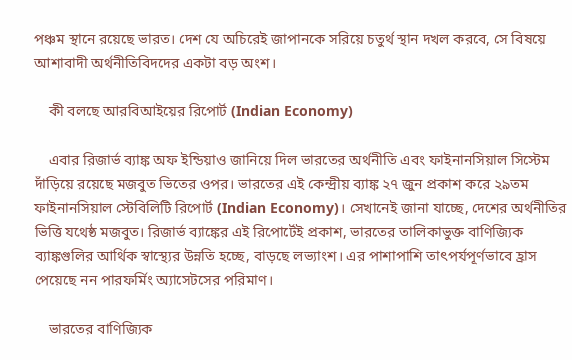পঞ্চম স্থানে রয়েছে ভারত। দেশ যে অচিরেই জাপানকে সরিয়ে চতুর্থ স্থান দখল করবে, সে বিষয়ে আশাবাদী অর্থনীতিবিদদের একটা বড় অংশ।

    কী বলছে আরবিআইয়ের রিপোর্ট (Indian Economy)

    এবার রিজার্ভ ব্যাঙ্ক অফ ইন্ডিয়াও জানিয়ে দিল ভারতের অর্থনীতি এবং ফাইনানসিয়াল সিস্টেম দাঁড়িয়ে রয়েছে মজবুত ভিতের ওপর। ভারতের এই কেন্দ্রীয় ব্যাঙ্ক ২৭ জুন প্রকাশ করে ২৯তম ফাইনানসিয়াল স্টেবিলিটি রিপোর্ট (Indian Economy)। সেখানেই জানা যাচ্ছে, দেশের অর্থনীতির ভিত্তি যথেষ্ঠ মজবুত। রিজার্ভ ব্যাঙ্কের এই রিপোর্টেই প্রকাশ, ভারতের তালিকাভুক্ত বাণিজ্যিক ব্যাঙ্কগুলির আর্থিক স্বাস্থ্যের উন্নতি হচ্ছে, বাড়ছে লভ্যাংশ। এর পাশাপাশি তাৎপর্যপূর্ণভাবে হ্রাস পেয়েছে নন পারফর্মিং অ্যাসেটসের পরিমাণ।

    ভারতের বাণিজ্যিক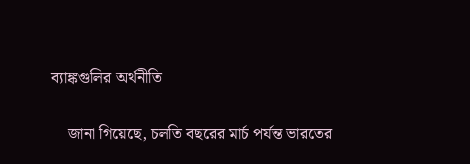ব্যাঙ্কগুলির অর্থনীতি

    জানা গিয়েছে, চলতি বছরের মার্চ পর্যন্ত ভারতের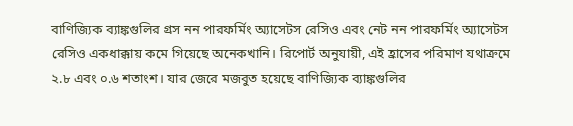বাণিজ্যিক ব্যাঙ্কগুলির গ্রস নন পারফর্মিং অ্যাসেটস রেসিও এবং নেট নন পারফর্মিং অ্যাসেটস রেসিও একধাক্কায় কমে গিয়েছে অনেকখানি। রিপোর্ট অনুযায়ী, এই হ্রাসের পরিমাণ যথাক্রমে ২.৮ এবং ০.৬ শতাংশ। যার জেরে মজবুত হয়েছে বাণিজ্যিক ব্যাঙ্কগুলির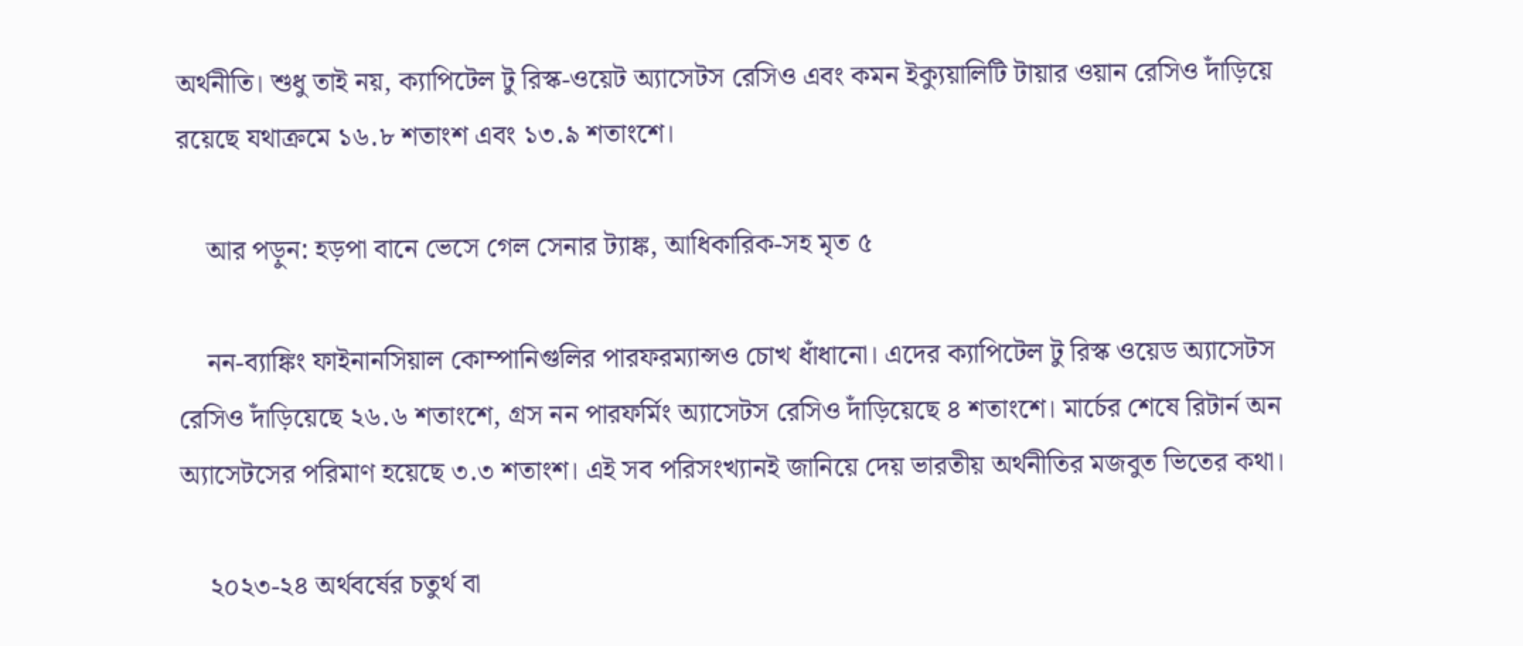অর্থনীতি। শুধু তাই নয়, ক্যাপিটেল টু রিস্ক-ওয়েট অ্যাসেটস রেসিও এবং কমন ইক্যুয়ালিটি টায়ার ওয়ান রেসিও দাঁড়িয়ে রয়েছে যথাক্রমে ১৬.৮ শতাংশ এবং ১৩.৯ শতাংশে।

    আর পড়ুন: হড়পা বানে ভেসে গেল সেনার ট্যাঙ্ক, আধিকারিক-সহ মৃত ৫

    নন-ব্যাঙ্কিং ফাইনানসিয়াল কোম্পানিগুলির পারফরম্যান্সও চোখ ধাঁধানো। এদের ক্যাপিটেল টু রিস্ক ওয়েড অ্যাসেটস রেসিও দাঁড়িয়েছে ২৬.৬ শতাংশে, গ্রস নন পারফর্মিং অ্যাসেটস রেসিও দাঁড়িয়েছে ৪ শতাংশে। মার্চের শেষে রিটার্ন অন অ্যাসেটসের পরিমাণ হয়েছে ৩.৩ শতাংশ। এই সব পরিসংখ্যানই জানিয়ে দেয় ভারতীয় অর্থনীতির মজবুত ভিতের কথা।

    ২০২৩-২৪ অর্থবর্ষের চতুর্থ বা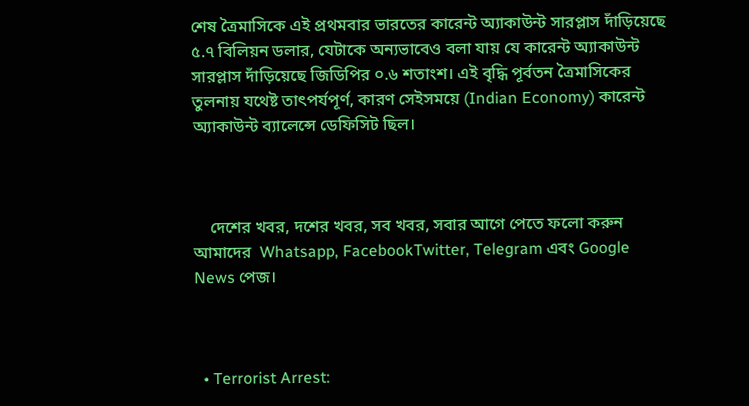শেষ ত্রৈমাসিকে এই প্রথমবার ভারতের কারেন্ট অ্যাকাউন্ট সারপ্লাস দাঁড়িয়েছে ৫.৭ বিলিয়ন ডলার, যেটাকে অন্যভাবেও বলা যায় যে কারেন্ট অ্যাকাউন্ট সারপ্লাস দাঁড়িয়েছে জিডিপির ০.৬ শতাংশ। এই বৃদ্ধি পূর্বতন ত্রৈমাসিকের তুলনায় যথেষ্ট তাৎপর্যপূর্ণ, কারণ সেইসময়ে (Indian Economy) কারেন্ট অ্যাকাউন্ট ব্যালেন্সে ডেফিসিট ছিল।



    দেশের খবর, দশের খবর, সব খবর, সবার আগে পেতে ফলো করুন আমাদের  Whatsapp, FacebookTwitter, Telegram এবং Google News পেজ।



  • Terrorist Arrest: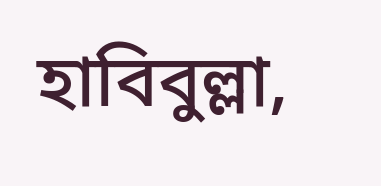হাবিবুল্লা,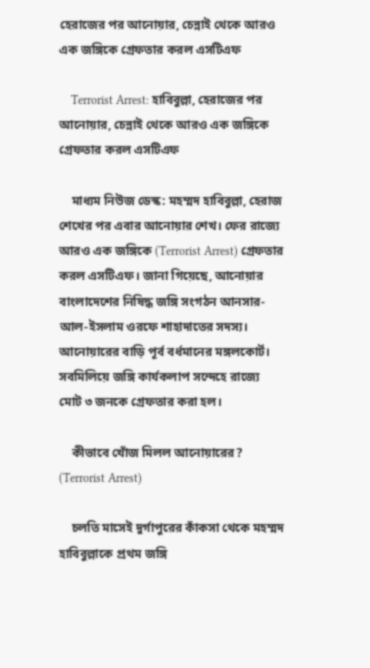হেরাজের পর আনোয়ার, চেন্নাই থেকে আরও এক জঙ্গিকে গ্রেফতার করল এসটিএফ

    Terrorist Arrest: হাবিবুল্লা, হেরাজের পর আনোয়ার, চেন্নাই থেকে আরও এক জঙ্গিকে গ্রেফতার করল এসটিএফ

    মাধ্যম নিউজ ডেস্ক: মহম্মদ হাবিবুল্লা, হেরাজ শেখের পর এবার আনোয়ার শেখ। ফের রাজ্যে আরও এক জঙ্গিকে (Terrorist Arrest) গ্রেফতার করল এসটিএফ। জানা গিয়েছে, আনোয়ার বাংলাদেশের নিষিদ্ধ জঙ্গি সংগঠন আনসার-আল-ইসলাম ওরফে শাহাদাতের সদস্য। আনোয়ারের বাড়ি পূর্ব বর্ধমানের মঙ্গলকোর্ট। সবমিলিয়ে জঙ্গি কার্যকলাপ সন্দেহে রাজ্যে মোট ৩ জনকে গ্রেফতার করা হল।

    কীভাবে খোঁজ মিলল আনোয়ারের? (Terrorist Arrest)

    চলতি মাসেই দুর্গাপুরের কাঁকসা থেকে মহম্মদ হাবিবুল্লাকে প্রথম জঙ্গি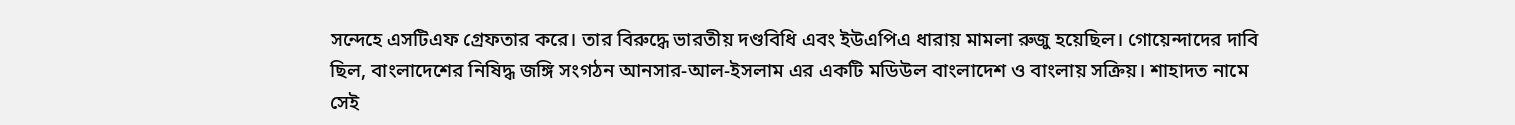সন্দেহে এসটিএফ গ্রেফতার করে। তার বিরুদ্ধে ভারতীয় দণ্ডবিধি এবং ইউএপিএ ধারায় মামলা রুজু হয়েছিল। গোয়েন্দাদের দাবি ছিল, বাংলাদেশের নিষিদ্ধ জঙ্গি সংগঠন আনসার-আল-ইসলাম এর একটি মডিউল বাংলাদেশ ও বাংলায় সক্রিয়। শাহাদত নামে সেই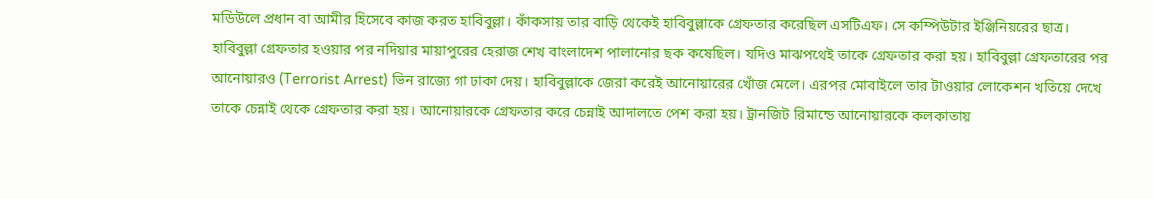মডিউলে প্রধান বা আমীর হিসেবে কাজ করত হাবিবুল্লা। কাঁকসায় তার বাড়ি থেকেই হাবিবুল্লাকে গ্রেফতার করেছিল এসটিএফ। সে কম্পিউটার ইঞ্জিনিয়রের ছাত্র। হাবিবুল্লা গ্রেফতার হওয়ার পর নদিয়ার মায়াপুরের হেরাজ শেখ বাংলাদেশ পালানোর ছক কষেছিল। যদিও মাঝপথেই তাকে গ্রেফতার করা হয়। হাবিবুল্লা গ্রেফতারের পর আনোয়ারও (Terrorist Arrest) ভিন রাজ্যে গা ঢাকা দেয়। হাবিবুল্লাকে জেরা করেই আনোয়ারের খোঁজ মেলে। এরপর মোবাইলে তার টাওয়ার লোকেশন খতিয়ে দেখে তাকে চেন্নাই থেকে গ্রেফতার করা হয়। আনোয়ারকে গ্রেফতার করে চেন্নাই আদালতে পেশ করা হয়। ট্রানজিট রিমান্ডে আনোয়ারকে কলকাতায়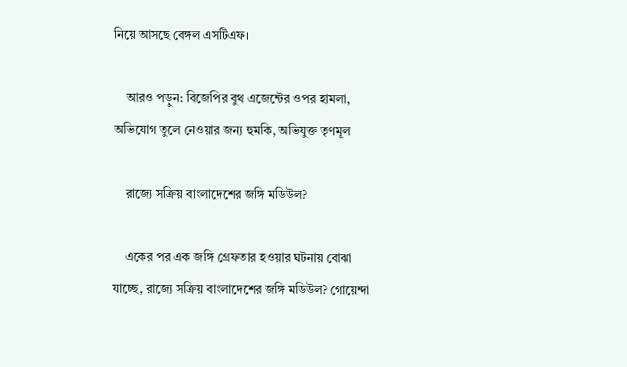নিয়ে আসছে বেঙ্গল এসটিএফ।

    আরও পড়ুন: বিজেপির বুথ এজেন্টের ওপর হামলা, অভিযোগ তুলে নেওয়ার জন্য হুমকি, অভিযুক্ত তৃণমূল

    রাজ্যে সক্রিয় বাংলাদেশের জঙ্গি মডিউল?

    একের পর এক জঙ্গি গ্রেফতার হওয়ার ঘটনায় বোঝা যাচ্ছে, রাজ্যে সক্রিয় বাংলাদেশের জঙ্গি মডিউল? গোয়েন্দা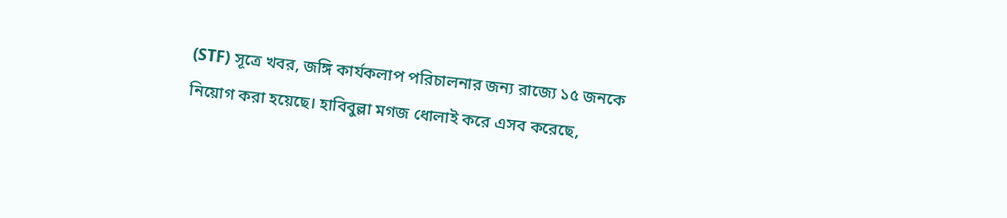(STF) সূত্রে খবর, জঙ্গি কার্যকলাপ পরিচালনার জন্য রাজ্যে ১৫ জনকে নিয়োগ করা হয়েছে। হাবিবুল্লা মগজ ধোলাই করে এসব করেছে,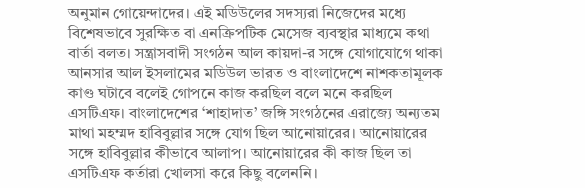অনুমান গোয়েন্দাদের। এই মডিউলের সদস্যরা নিজেদের মধ্যে বিশেষভাবে সুরক্ষিত বা এনক্রিপটিক মেসেজ ব্যবস্থার মাধ্যমে কথা বার্তা বলত। সন্ত্রাসবাদী সংগঠন আল কায়দা-র সঙ্গে যোগাযোগে থাকা আনসার আল ইসলামের মডিউল ভারত ও বাংলাদেশে নাশকতামূলক কাণ্ড ঘটাবে বলেই গোপনে কাজ করছিল বলে মনে করছিল এসটিএফ। বাংলাদেশের ‘শাহাদাত’ জঙ্গি সংগঠনের এরাজ্যে অন্যতম মাথা মহম্মদ হাবিবুল্লার সঙ্গে যোগ ছিল আনোয়ারের। আনোয়ারের সঙ্গে হাবিবুল্লার কীভাবে আলাপ। আনোয়ারের কী কাজ ছিল তা এসটিএফ কর্তারা খোলসা করে কিছু বলেননি।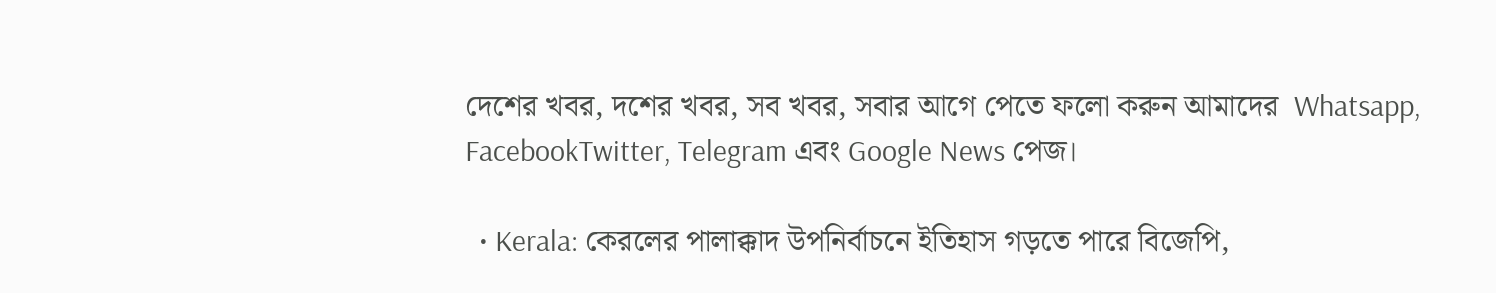দেশের খবর, দশের খবর, সব খবর, সবার আগে পেতে ফলো করুন আমাদের  Whatsapp, FacebookTwitter, Telegram এবং Google News পেজ।

  • Kerala: কেরলের পালাক্কাদ উপনির্বাচনে ইতিহাস গড়তে পারে বিজেপি,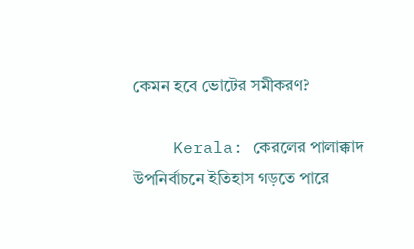কেমন হবে ভোটের সমীকরণ?

    Kerala: কেরলের পালাক্কাদ উপনির্বাচনে ইতিহাস গড়তে পারে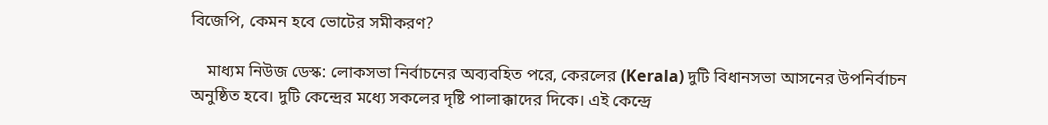বিজেপি, কেমন হবে ভোটের সমীকরণ?

    মাধ্যম নিউজ ডেস্ক: লোকসভা নির্বাচনের অব্যবহিত পরে, কেরলের (Kerala) দুটি বিধানসভা আসনের উপনির্বাচন অনুষ্ঠিত হবে। দুটি কেন্দ্রের মধ্যে সকলের দৃষ্টি পালাক্কাদের দিকে। এই কেন্দ্রে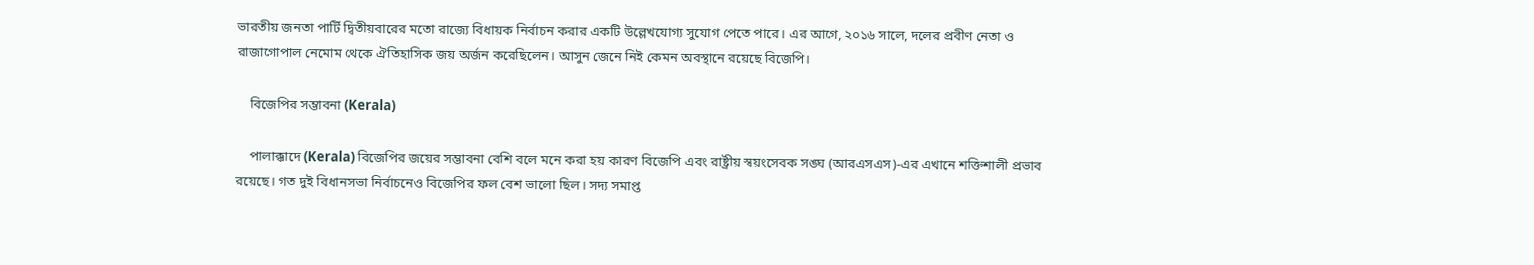ভারতীয় জনতা পার্টি দ্বিতীয়বারের মতো রাজ্যে বিধায়ক নির্বাচন করার একটি উল্লেখযোগ্য সুযোগ পেতে পারে। এর আগে, ২০১৬ সালে, দলের প্রবীণ নেতা ও রাজাগোপাল নেমোম থেকে ঐতিহাসিক জয় অর্জন করেছিলেন। আসুন জেনে নিই কেমন অবস্থানে রয়েছে বিজেপি।

    বিজেপির সম্ভাবনা (Kerala)

    পালাক্কাদে (Kerala) বিজেপির জয়ের সম্ভাবনা বেশি বলে মনে করা হয় কারণ বিজেপি এবং রাষ্ট্রীয় স্বয়ংসেবক সঙ্ঘ (আরএসএস)-এর এখানে শক্তিশালী প্রভাব রয়েছে। গত দুই বিধানসভা নির্বাচনেও বিজেপির ফল বেশ ভালো ছিল। সদ্য সমাপ্ত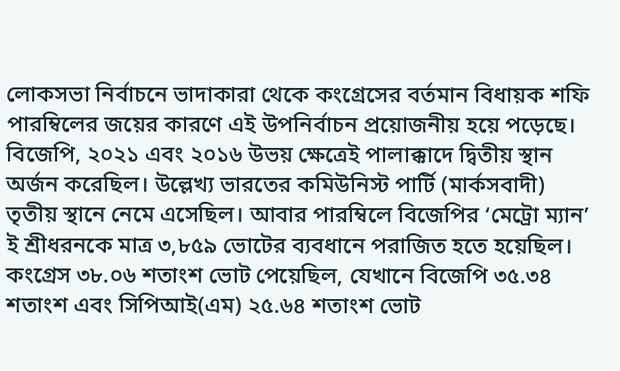লোকসভা নির্বাচনে ভাদাকারা থেকে কংগ্রেসের বর্তমান বিধায়ক শফি পারম্বিলের জয়ের কারণে এই উপনির্বাচন প্রয়োজনীয় হয়ে পড়েছে। বিজেপি, ২০২১ এবং ২০১৬ উভয় ক্ষেত্রেই পালাক্কাদে দ্বিতীয় স্থান অর্জন করেছিল। উল্লেখ্য ভারতের কমিউনিস্ট পার্টি (মার্কসবাদী) তৃতীয় স্থানে নেমে এসেছিল। আবার পারম্বিলে বিজেপির ‘মেট্রো ম্যান’ ই শ্রীধরনকে মাত্র ৩,৮৫৯ ভোটের ব্যবধানে পরাজিত হতে হয়েছিল। কংগ্রেস ৩৮.০৬ শতাংশ ভোট পেয়েছিল, যেখানে বিজেপি ৩৫.৩৪ শতাংশ এবং সিপিআই(এম) ২৫.৬৪ শতাংশ ভোট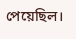পেয়েছিল।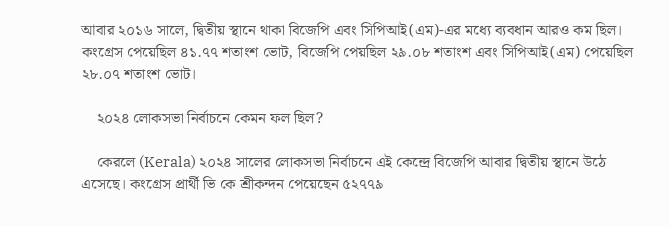আবার ২০১৬ সালে, দ্বিতীয় স্থানে থাকা বিজেপি এবং সিপিআই(এম)-এর মধ্যে ব্যবধান আরও কম ছিল। কংগ্রেস পেয়েছিল ৪১.৭৭ শতাংশ ভোট, বিজেপি পেয়ছিল ২৯.০৮ শতাংশ এবং সিপিআই(এম) পেয়েছিল ২৮.০৭ শতাংশ ভোট।

    ২০২৪ লোকসভা নির্বাচনে কেমন ফল ছিল?

    কেরলে (Kerala) ২০২৪ সালের লোকসভা নির্বাচনে এই কেন্দ্রে বিজেপি আবার দ্বিতীয় স্থানে উঠে এসেছে। কংগ্রেস প্রার্থী ভি কে শ্রীকন্দন পেয়েছেন ৫২৭৭৯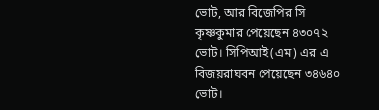ভোট, আর বিজেপির সি কৃষ্ণকুমার পেয়েছেন ৪৩০৭২ ভোট। সিপিআই(এম) এর এ বিজয়রাঘবন পেয়েছেন ৩৪৬৪০ ভোট।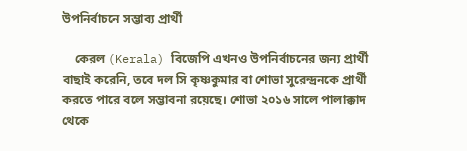উপনির্বাচনে সম্ভাব্য প্রার্থী

    কেরল (Kerala) বিজেপি এখনও উপনির্বাচনের জন্য প্রার্থী বাছাই করেনি, তবে দল সি কৃষ্ণকুমার বা শোভা সুরেন্দ্রনকে প্রার্থী করতে পারে বলে সম্ভাবনা রয়েছে। শোভা ২০১৬ সালে পালাক্কাদ থেকে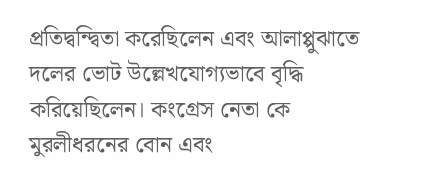প্রতিদ্বন্দ্বিতা করেছিলেন এবং আলাপ্পুঝাতে দলের ভোট উল্লেখযোগ্যভাবে বৃদ্ধি করিয়েছিলেন। কংগ্রেস নেতা কে মুরলীধরনের বোন এবং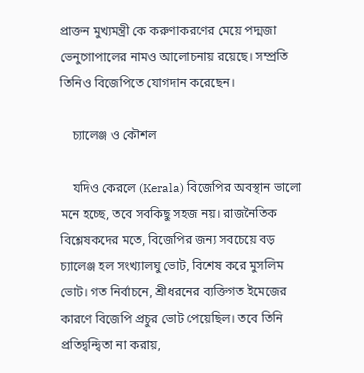প্রাক্তন মুখ্যমন্ত্রী কে করুণাকরণের মেয়ে পদ্মজা ভেনুগোপালের নামও আলোচনায় রয়েছে। সম্প্রতি তিনিও বিজেপিতে যোগদান করেছেন।

    চ্যালেঞ্জ ও কৌশল

    যদিও কেরলে (Kerala) বিজেপির অবস্থান ভালো মনে হচ্ছে, তবে সবকিছু সহজ নয়। রাজনৈতিক বিশ্লেষকদের মতে, বিজেপির জন্য সবচেয়ে বড় চ্যালেঞ্জ হল সংখ্যালঘু ভোট, বিশেষ করে মুসলিম ভোট। গত নির্বাচনে, শ্রীধরনের ব্যক্তিগত ইমেজের কারণে বিজেপি প্রচুর ভোট পেয়েছিল। তবে তিনি প্রতিদ্বন্দ্বিতা না করায়,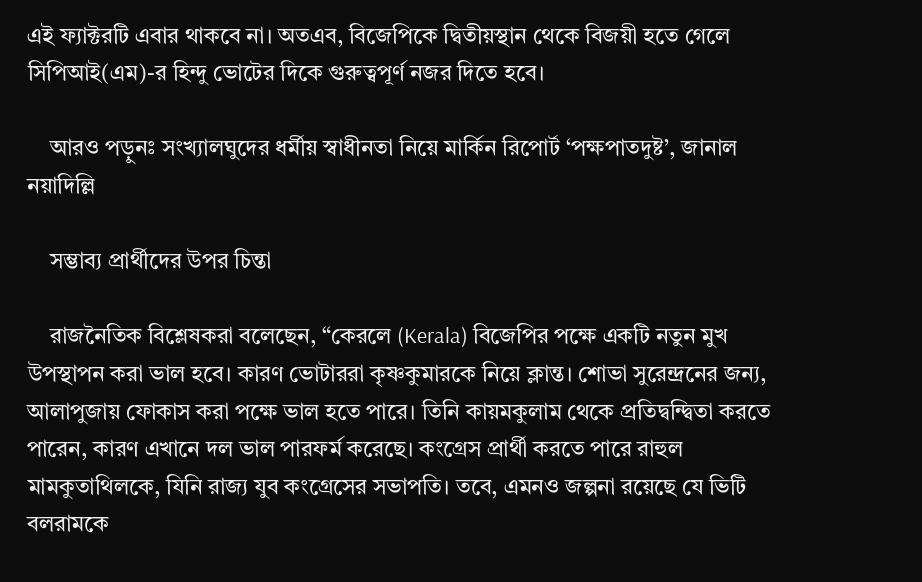এই ফ্যাক্টরটি এবার থাকবে না। অতএব, বিজেপিকে দ্বিতীয়স্থান থেকে বিজয়ী হতে গেলে সিপিআই(এম)-র হিন্দু ভোটের দিকে গুরুত্বপূর্ণ নজর দিতে হবে।

    আরও পড়ুনঃ সংখ্যালঘুদের ধর্মীয় স্বাধীনতা নিয়ে মার্কিন রিপোর্ট ‘পক্ষপাতদুষ্ট’, জানাল নয়াদিল্লি

    সম্ভাব্য প্রার্থীদের উপর চিন্তা

    রাজনৈতিক বিশ্লেষকরা বলেছেন, “কেরলে (Kerala) বিজেপির পক্ষে একটি নতুন মুখ উপস্থাপন করা ভাল হবে। কারণ ভোটাররা কৃষ্ণকুমারকে নিয়ে ক্লান্ত। শোভা সুরেন্দ্রনের জন্য, আলাপুজায় ফোকাস করা পক্ষে ভাল হতে পারে। তিনি কায়মকুলাম থেকে প্রতিদ্বন্দ্বিতা করতে পারেন, কারণ এখানে দল ভাল পারফর্ম করেছে। কংগ্রেস প্রার্থী করতে পারে রাহুল মামকুতাথিলকে, যিনি রাজ্য যুব কংগ্রেসের সভাপতি। তবে, এমনও জল্পনা রয়েছে যে ভিটি বলরামকে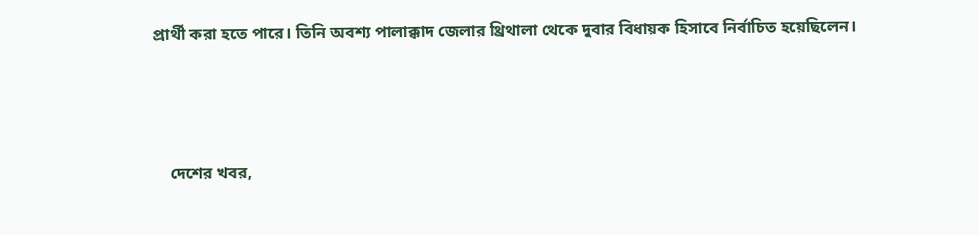প্রার্থী করা হতে পারে। তিনি অবশ্য পালাক্কাদ জেলার থ্রিথালা থেকে দুবার বিধায়ক হিসাবে নির্বাচিত হয়েছিলেন।



    দেশের খবর,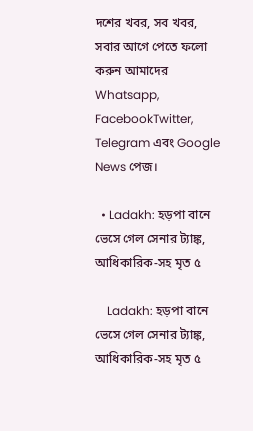দশের খবর, সব খবর, সবার আগে পেতে ফলো করুন আমাদের  Whatsapp, FacebookTwitter, Telegram এবং Google News পেজ।

  • Ladakh: হড়পা বানে ভেসে গেল সেনার ট্যাঙ্ক, আধিকারিক-সহ মৃত ৫

    Ladakh: হড়পা বানে ভেসে গেল সেনার ট্যাঙ্ক, আধিকারিক-সহ মৃত ৫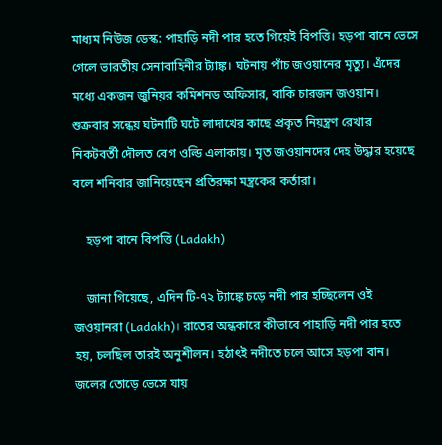মাধ্যম নিউজ ডেস্ক: পাহাড়ি নদী পার হতে গিয়েই বিপত্তি। হড়পা বানে ভেসে গেলে ভারতীয় সেনাবাহিনীর ট্যাঙ্ক। ঘটনায় পাঁচ জওয়ানের মৃত্যু। এঁদের মধ্যে একজন জুনিয়র কমিশনড অফিসার, বাকি চারজন জওয়ান। শুক্রবার সন্ধেয় ঘটনাটি ঘটে লাদাখের কাছে প্রকৃত নিয়ন্ত্রণ রেখার নিকটবর্তী দৌলত বেগ ওল্ডি এলাকায়। মৃত জওয়ানদের দেহ উদ্ধার হয়েছে বলে শনিবার জানিয়েছেন প্রতিরক্ষা মন্ত্রকের কর্তারা।

    হড়পা বানে বিপত্তি (Ladakh)

    জানা গিয়েছে, এদিন টি-৭২ ট্যাঙ্কে চড়ে নদী পার হচ্ছিলেন ওই জওয়ানরা (Ladakh)। রাতের অন্ধকারে কীভাবে পাহাড়ি নদী পার হতে হয়, চলছিল তারই অনুশীলন। হঠাৎই নদীতে চলে আসে হড়পা বান। জলের তোড়ে ভেসে যায়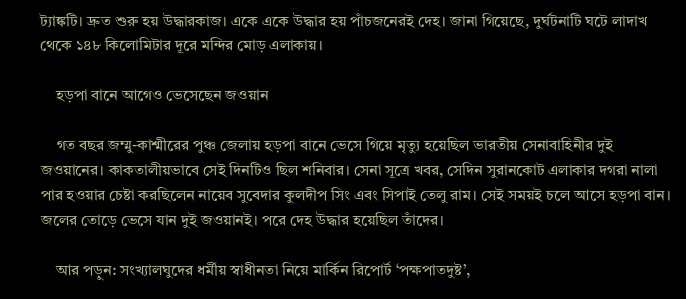ট্যাঙ্কটি। দ্রুত শুরু হয় উদ্ধারকাজ। একে একে উদ্ধার হয় পাঁচজনেরই দেহ। জানা গিয়েছে, দুর্ঘটনাটি ঘটে লাদাখ থেকে ১৪৮ কিলোমিটার দূরে মন্দির মোড় এলাকায়।

    হড়পা বানে আগেও ভেসেছেন জওয়ান

    গত বছর জম্মু-কাশ্মীরের পুঞ্চ জেলায় হড়পা বানে ভেসে গিয়ে মৃত্যু হয়েছিল ভারতীয় সেনাবাহিনীর দুই জওয়ানের। কাকতালীয়ভাবে সেই দিনটিও ছিল শনিবার। সেনা সূত্রে খবর, সেদিন সুরানকোট এলাকার দগরা নালা পার হওয়ার চেষ্টা করছিলেন নায়েব সুবেদার কুলদীপ সিং এবং সিপাই তেলু রাম। সেই সময়ই চলে আসে হড়পা বান। জলের তোড়ে ভেসে যান দুই জওয়ানই। পরে দেহ উদ্ধার হয়েছিল তাঁদের।

    আর পড়ুন: সংখ্যালঘুদের ধর্মীয় স্বাধীনতা নিয়ে মার্কিন রিপোর্ট ‘পক্ষপাতদুষ্ট’,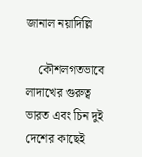জানাল নয়াদিল্লি

    কৌশলগতভাবে লাদাখের গুরুত্ব ভারত এবং চিন দুই দেশের কাছেই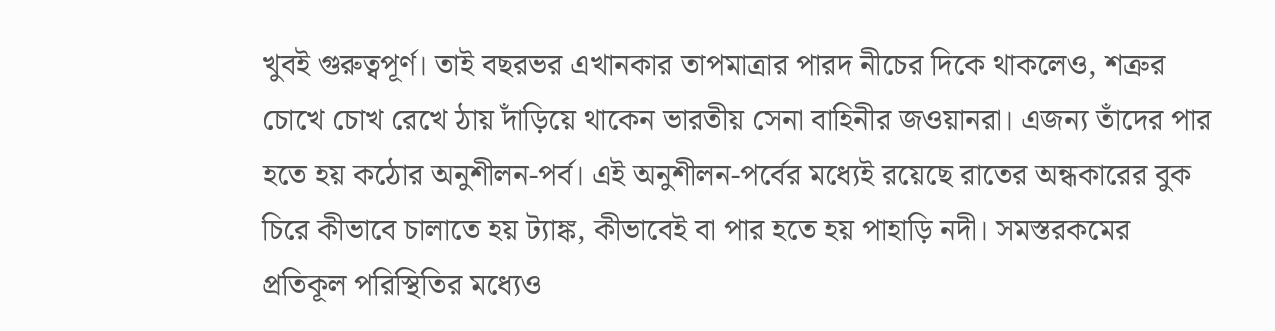খুবই গুরুত্বপূর্ণ। তাই বছরভর এখানকার তাপমাত্রার পারদ নীচের দিকে থাকলেও, শত্রুর চোখে চোখ রেখে ঠায় দাঁড়িয়ে থাকেন ভারতীয় সেনা বাহিনীর জওয়ানরা। এজন্য তাঁদের পার হতে হয় কঠোর অনুশীলন-পর্ব। এই অনুশীলন-পর্বের মধ্যেই রয়েছে রাতের অন্ধকারের বুক চিরে কীভাবে চালাতে হয় ট্যাঙ্ক, কীভাবেই বা পার হতে হয় পাহাড়ি নদী। সমস্তরকমের প্রতিকূল পরিস্থিতির মধ্যেও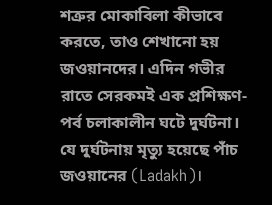শত্রুর মোকাবিলা কীভাবে করতে, তাও শেখানো হয় জওয়ানদের। এদিন গভীর রাতে সেরকমই এক প্রশিক্ষণ-পর্ব চলাকালীন ঘটে দুর্ঘটনা। যে দুর্ঘটনায় মৃত্যু হয়েছে পাঁচ জওয়ানের (Ladakh)।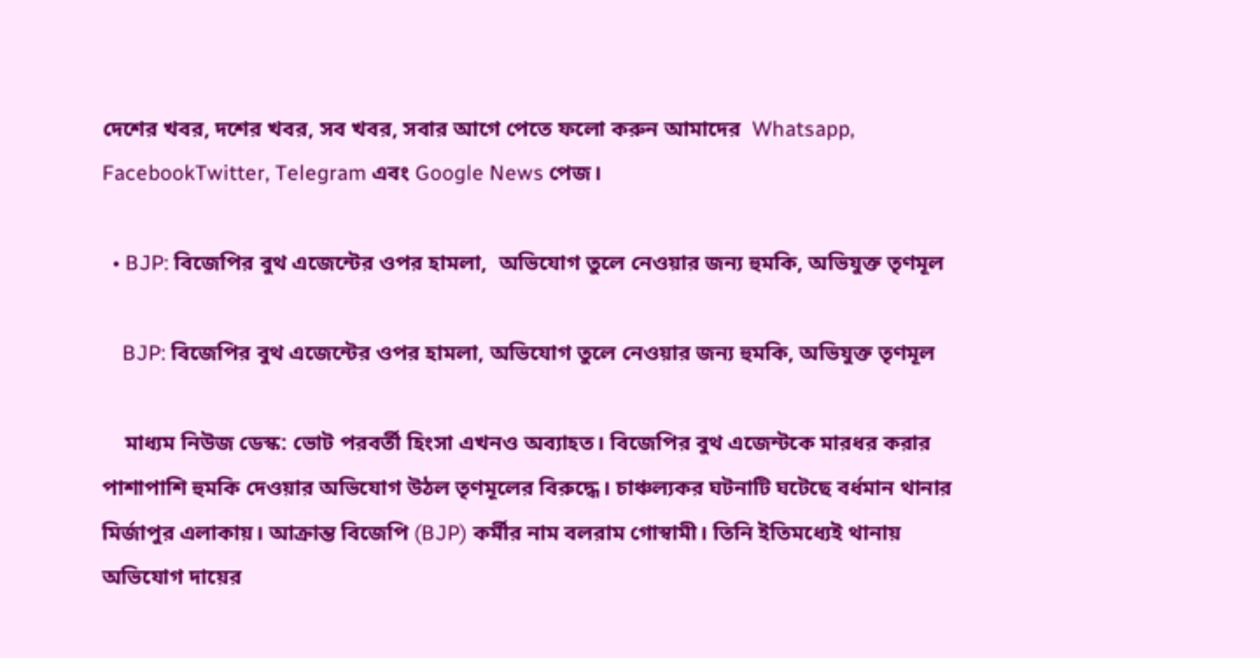দেশের খবর, দশের খবর, সব খবর, সবার আগে পেতে ফলো করুন আমাদের  Whatsapp, FacebookTwitter, Telegram এবং Google News পেজ।

  • BJP: বিজেপির বুথ এজেন্টের ওপর হামলা,  অভিযোগ তুলে নেওয়ার জন্য হুমকি, অভিযুক্ত তৃণমূল

    BJP: বিজেপির বুথ এজেন্টের ওপর হামলা, অভিযোগ তুলে নেওয়ার জন্য হুমকি, অভিযুক্ত তৃণমূল

    মাধ্যম নিউজ ডেস্ক: ভোট পরবর্তী হিংসা এখনও অব্যাহত। বিজেপির বুথ এজেন্টকে মারধর করার পাশাপাশি হুমকি দেওয়ার অভিযোগ উঠল তৃণমূলের বিরুদ্ধে। চাঞ্চল্যকর ঘটনাটি ঘটেছে বর্ধমান থানার মির্জাপুর এলাকায়। আক্রান্ত বিজেপি (BJP) কর্মীর নাম বলরাম গোস্বামী। তিনি ইতিমধ্যেই থানায় অভিযোগ দায়ের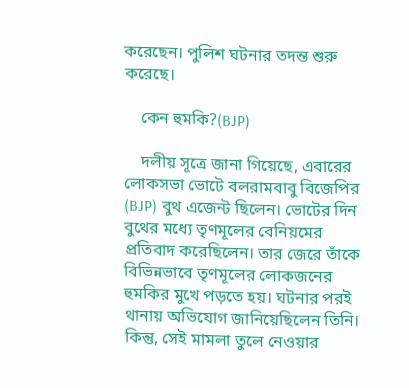করেছেন। পুলিশ ঘটনার তদন্ত শুরু করেছে।

    কেন হুমকি?(BJP)

    দলীয় সূত্রে জানা গিয়েছে, এবারের লোকসভা ভোটে বলরামবাবু বিজেপির (BJP) বুথ এজেন্ট ছিলেন। ভোটের দিন বুথের মধ্যে তৃণমূলের বেনিয়মের প্রতিবাদ করেছিলেন। তার জেরে তাঁকে বিভিন্নভাবে তৃণমূলের লোকজনের হুমকির মুখে পড়তে হয়। ঘটনার পরই থানায় অভিযোগ জানিয়েছিলেন তিনি। কিন্তু, সেই মামলা তুলে নেওয়ার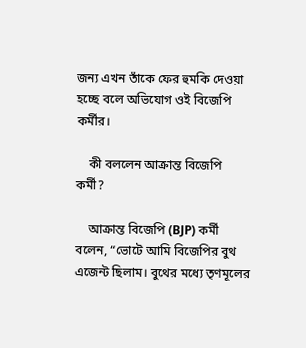জন্য এখন তাঁকে ফের হুমকি দেওয়া হচ্ছে বলে অভিযোগ ওই বিজেপি কর্মীর।

    কী বললেন আক্রান্ত বিজেপি কর্মী?

    আক্রান্ত বিজেপি (BJP) কর্মী বলেন, “ভোটে আমি বিজেপির বুথ এজেন্ট ছিলাম। বুথের মধ্যে তৃণমূলের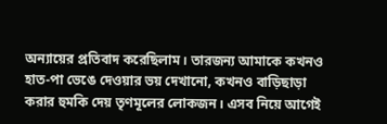অন্যায়ের প্রতিবাদ করেছিলাম। তারজন্য আমাকে কখনও হাত-পা ভেঙে দেওয়ার ভয় দেখানো, কখনও বাড়িছাড়া করার হুমকি দেয় তৃণমূলের লোকজন। এসব নিয়ে আগেই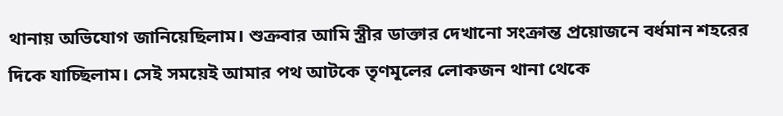থানায় অভিযোগ জানিয়েছিলাম। শুক্রবার আমি স্ত্রীর ডাক্তার দেখানো সংক্রান্ত প্রয়োজনে বর্ধমান শহরের দিকে যাচ্ছিলাম। সেই সময়েই আমার পথ আটকে তৃণমূলের লোকজন থানা থেকে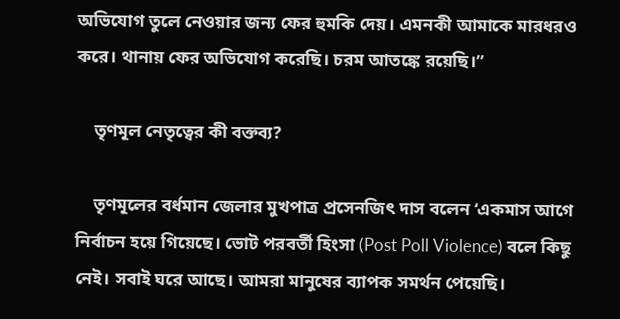অভিযোগ তুলে নেওয়ার জন্য ফের হুমকি দেয়। এমনকী আমাকে মারধরও করে। থানায় ফের অভিযোগ করেছি। চরম আতঙ্কে রয়েছি।”

    তৃণমূল নেতৃত্বের কী বক্তব্য?

    তৃণমূলের বর্ধমান জেলার মুখপাত্র প্রসেনজিৎ দাস বলেন ‘একমাস আগে নির্বাচন হয়ে গিয়েছে। ভোট পরবর্তী হিংসা (Post Poll Violence) বলে কিছু নেই। সবাই ঘরে আছে। আমরা মানুষের ব্যাপক সমর্থন পেয়েছি।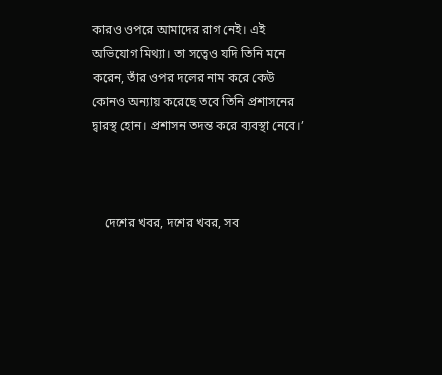কারও ওপরে আমাদের রাগ নেই। এই অভিযোগ মিথ্যা। তা সত্বেও যদি তিনি মনে করেন, তাঁর ওপর দলের নাম করে কেউ কোনও অন্যায় করেছে তবে তিনি প্রশাসনের দ্বারস্থ হোন। প্রশাসন তদন্ত করে ব্যবস্থা নেবে।’



    দেশের খবর, দশের খবর, সব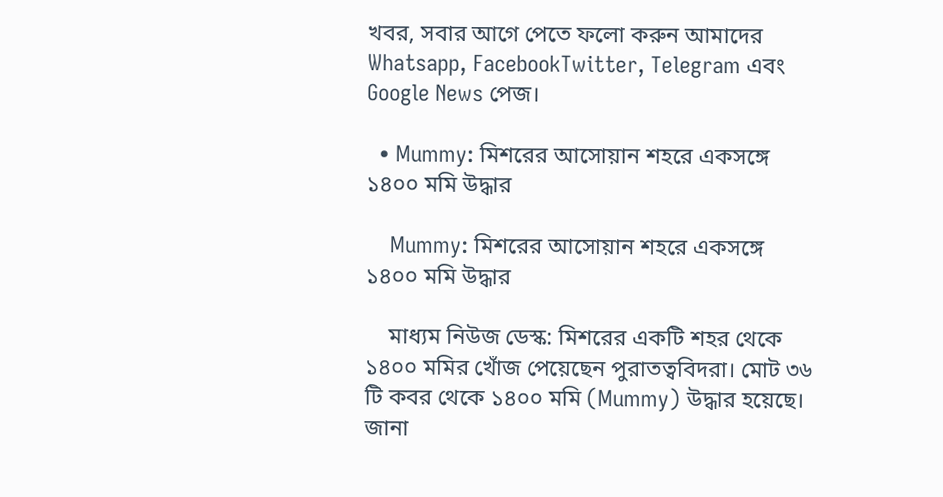খবর, সবার আগে পেতে ফলো করুন আমাদের  Whatsapp, FacebookTwitter, Telegram এবং Google News পেজ।

  • Mummy: মিশরের আসোয়ান শহরে একসঙ্গে ১৪০০ মমি উদ্ধার

    Mummy: মিশরের আসোয়ান শহরে একসঙ্গে ১৪০০ মমি উদ্ধার

    মাধ্যম নিউজ ডেস্ক: মিশরের একটি শহর থেকে ১৪০০ মমির খোঁজ পেয়েছেন পুরাতত্ববিদরা। মোট ৩৬ টি কবর থেকে ১৪০০ মমি (Mummy) উদ্ধার হয়েছে। জানা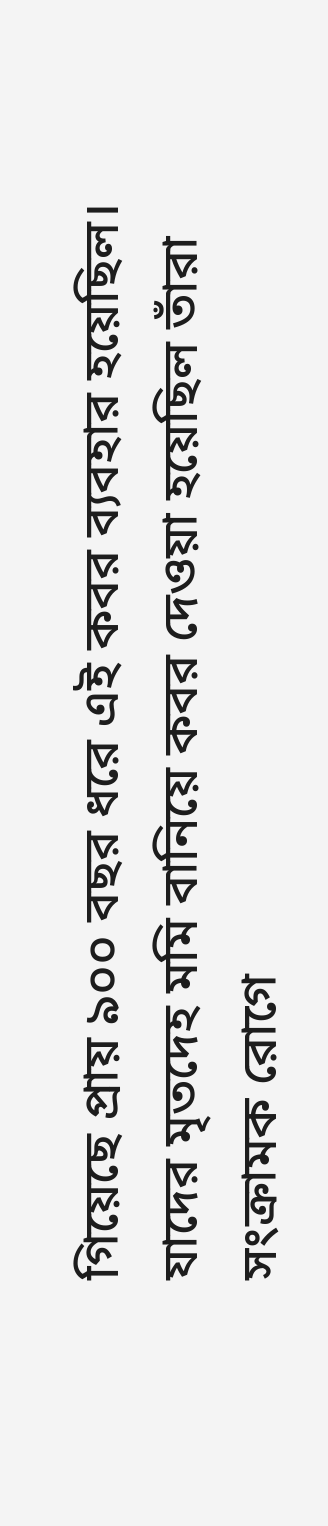গিয়েছে প্রায় ৯০০ বছর ধরে এই কবর ব্যবহার হয়েছিল। যাদের মৃতদেহ মমি বানিয়ে কবর দেওয়া হয়েছিল তাঁরা সংক্রামক রোগে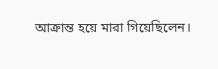আক্রান্ত হয়ে মারা গিয়েছিলেন।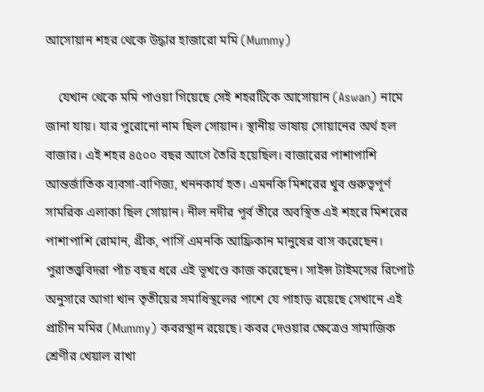আসোয়ান শহর থেকে উদ্ধার হাজারো মমি (Mummy)

    যেখান থেকে মমি পাওয়া গিয়েছে সেই শহরটিকে আসোয়ান (Aswan) নামে জানা যায়। যার পুরোনো নাম ছিল সোয়ান। স্থানীয় ভাষায় সোয়ানের অর্থ হল বাজার। এই শহর ৪৫০০ বছর আগে তৈরি হয়েছিল। বাজারের পাশাপাশি আন্তর্জাতিক ব্যবসা-বাণিজ্য, খননকার্য হত। এমনকি মিশরের খুব গুরুত্বপূর্ণ সামরিক এলাকা ছিল সোয়ান। নীল নদীর পূর্ব তীরে অবস্থিত এই শহরে মিশরের পাশাপাশি রোমান, গ্রীক, পার্সি এমনকি আফ্রিকান মানুষের বাস করেছেন। পুরাতত্ত্ববিদরা পাঁচ বছর ধরে এই ভূখণ্ডে কাজ করেছেন। সাইন্স টাইমসের রিপোর্ট অনুসারে আগা খান তৃতীয়ের সমাধিস্থলের পাশে যে পাহাড় রয়েছে সেখানে এই প্রাচীন মমির (Mummy) কবরস্থান রয়েছে। কবর দেওয়ার ক্ষেত্রেও সামাজিক শ্রেণীর খেয়াল রাখা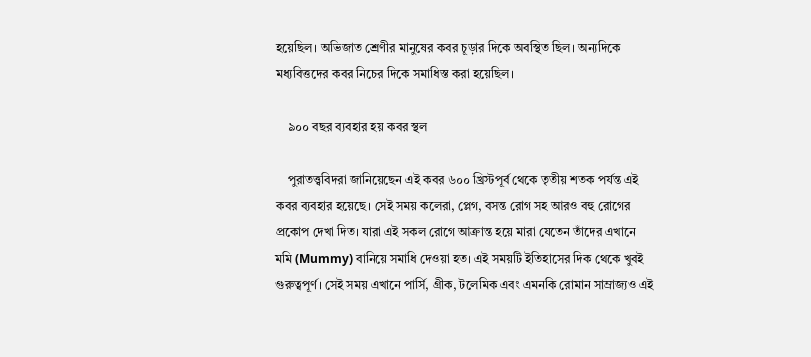হয়েছিল। অভিজাত শ্রেণীর মানুষের কবর চূড়ার দিকে অবস্থিত ছিল। অন্যদিকে মধ্যবিত্তদের কবর নিচের দিকে সমাধিস্ত করা হয়েছিল।

    ৯০০ বছর ব্যবহার হয় কবর স্থল

    পুরাতত্ত্ববিদরা জানিয়েছেন এই কবর ৬০০ খ্রিস্টপূর্ব থেকে তৃতীয় শতক পর্যন্ত এই কবর ব্যবহার হয়েছে। সেই সময় কলেরা, প্লেগ, বসন্ত রোগ সহ আরও বহু রোগের প্রকোপ দেখা দিত। যারা এই সকল রোগে আক্রান্ত হয়ে মারা যেতেন তাঁদের এখানে মমি (Mummy) বানিয়ে সমাধি দেওয়া হত। এই সময়টি ইতিহাসের দিক থেকে খুবই গুরুত্বপূর্ণ। সেই সময় এখানে পার্সি, গ্রীক, টলেমিক এবং এমনকি রোমান সাম্রাজ্যও এই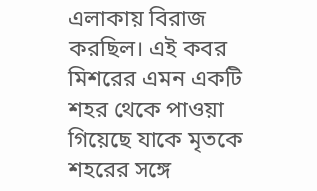এলাকায় বিরাজ করছিল। এই কবর মিশরের এমন একটি শহর থেকে পাওয়া গিয়েছে যাকে মৃতকে শহরের সঙ্গে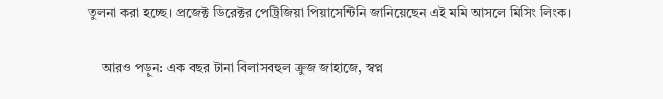তুলনা করা হচ্ছে। প্রজেক্ট ডিরেক্টর পেট্রিজিয়া পিয়াসেন্টিনি জানিয়েছেন এই মমি আসলে মিসিং লিংক।

    আরও পড়ুন: এক বছর টানা বিলাসবহুল ক্রুজ জাহাজে, স্বপ্ন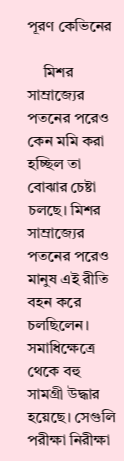পূরণ কেভিনের

    মিশর সাম্রাজ্যের পতনের পরেও কেন মমি করা হচ্ছিল তা বোঝার চেষ্টা চলছে। মিশর সাম্রাজ্যের পতনের পরেও মানুষ এই রীতি বহন করে চলছিলেন। সমাধিক্ষেত্রে থেকে বহু সামগ্রী উদ্ধার হয়েছে। সেগুলি পরীক্ষা নিরীক্ষা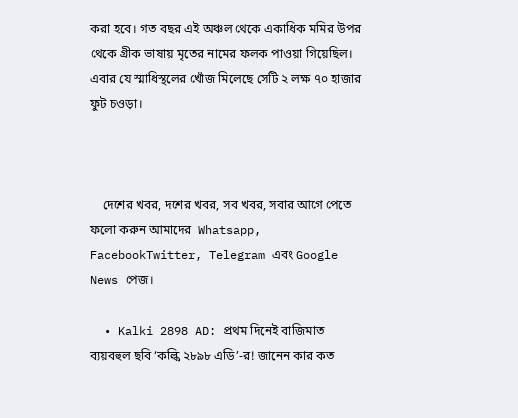করা হবে। গত বছর এই অঞ্চল থেকে একাধিক মমির উপর থেকে গ্রীক ভাষায় মৃতের নামের ফলক পাওয়া গিয়েছিল। এবার যে স্মাধিস্থলের খোঁজ মিলেছে সেটি ২ লক্ষ ৭০ হাজার ফুট চওড়া।



    দেশের খবর, দশের খবর, সব খবর, সবার আগে পেতে ফলো করুন আমাদের  Whatsapp, FacebookTwitter, Telegram এবং Google News পেজ।

  • Kalki 2898 AD: প্রথম দিনেই বাজিমাত ব্যয়বহুল ছবি ‘কল্কি ২৮৯৮ এডি’-র! জানেন কার কত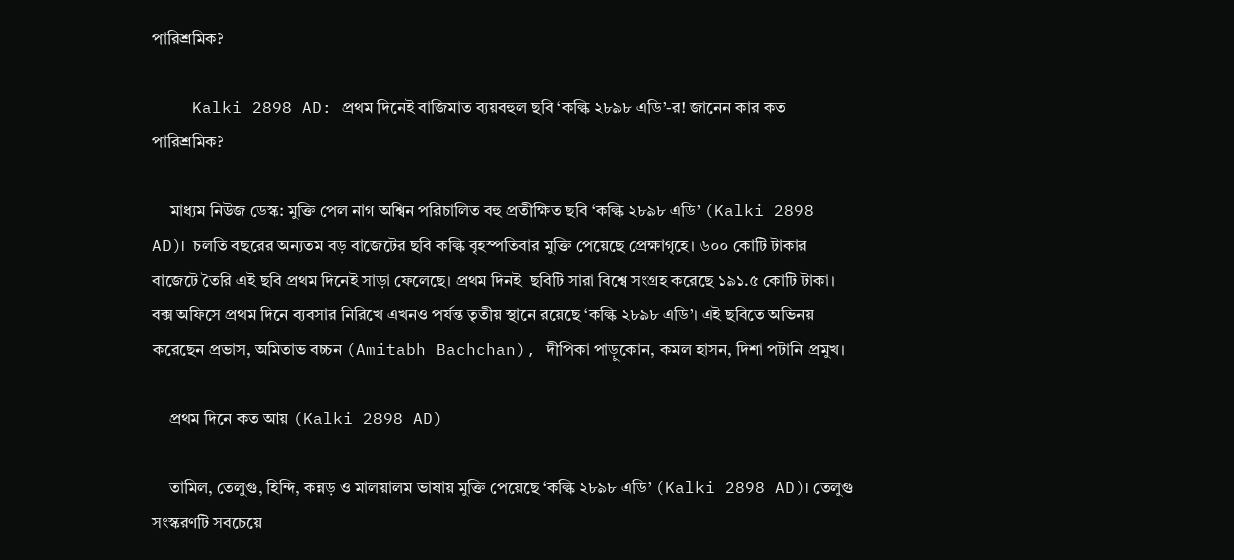পারিশ্রমিক?

    Kalki 2898 AD: প্রথম দিনেই বাজিমাত ব্যয়বহুল ছবি ‘কল্কি ২৮৯৮ এডি’-র! জানেন কার কত পারিশ্রমিক?

    মাধ্যম নিউজ ডেস্ক: মুক্তি পেল নাগ অশ্বিন পরিচালিত বহু প্রতীক্ষিত ছবি ‘কল্কি ২৮৯৮ এডি’ (Kalki 2898 AD)।  চলতি বছরের অন্যতম বড় বাজেটের ছবি কল্কি বৃহস্পতিবার মুক্তি পেয়েছে প্রেক্ষাগৃহে। ৬০০ কোটি টাকার বাজেটে তৈরি এই ছবি প্রথম দিনেই সাড়া ফেলেছে। প্রথম দিনই  ছবিটি সারা বিশ্বে সংগ্রহ করেছে ১৯১.৫ কোটি টাকা। বক্স অফিসে প্রথম দিনে ব্যবসার নিরিখে এখনও পর্যন্ত তৃতীয় স্থানে রয়েছে ‘কল্কি ২৮৯৮ এডি’। এই ছবিতে অভিনয় করেছেন প্রভাস, অমিতাভ বচ্চন (Amitabh Bachchan), দীপিকা পাড়ুকোন, কমল হাসন, দিশা পটানি প্রমুখ।

    প্রথম দিনে কত আয় (Kalki 2898 AD)

    তামিল, তেলুগু, হিন্দি, কন্নড় ও মালয়ালম ভাষায় মুক্তি পেয়েছে ‘কল্কি ২৮৯৮ এডি’ (Kalki 2898 AD)। তেলুগু সংস্করণটি সবচেয়ে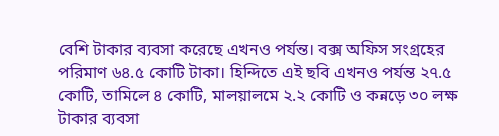বেশি টাকার ব্যবসা করেছে এখনও পর্যন্ত। বক্স অফিস সংগ্রহের পরিমাণ ৬৪.৫ কোটি টাকা। হিন্দিতে এই ছবি এখনও পর্যন্ত ২৭.৫ কোটি, তামিলে ৪ কোটি, মালয়ালমে ২.২ কোটি ও কন্নড়ে ৩০ লক্ষ টাকার ব্যবসা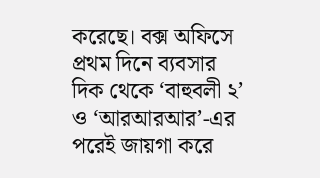করেছে। বক্স অফিসে প্রথম দিনে ব্যবসার দিক থেকে ‘বাহুবলী ২’ ও ‘আরআরআর’-এর পরেই জায়গা করে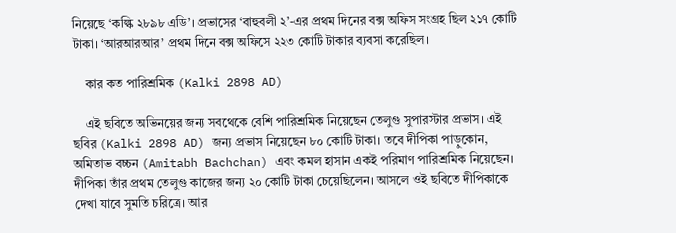নিয়েছে ‘কল্কি ২৮৯৮ এডি’। প্রভাসের ‘বাহুবলী ২’-এর প্রথম দিনের বক্স অফিস সংগ্রহ ছিল ২১৭ কোটি টাকা। ‘আরআরআর’ প্রথম দিনে বক্স অফিসে ২২৩ কোটি টাকার ব্যবসা করেছিল।

    কার কত পারিশ্রমিক (Kalki 2898 AD)

    এই ছবিতে অভিনয়ের জন্য সবথেকে বেশি পারিশ্রমিক নিয়েছেন তেলুগু সুপারস্টার প্রভাস। এই ছবির (Kalki 2898 AD) জন্য প্রভাস নিয়েছেন ৮০ কোটি টাকা। তবে দীপিকা পাড়ুকোন, অমিতাভ বচ্চন (Amitabh Bachchan) এবং কমল হাসান একই পরিমাণ পারিশ্রমিক নিয়েছেন। দীপিকা তাঁর প্রথম তেলুগু কাজের জন্য ২০ কোটি টাকা চেয়েছিলেন। আসলে ওই ছবিতে দীপিকাকে দেখা যাবে সুমতি চরিত্রে। আর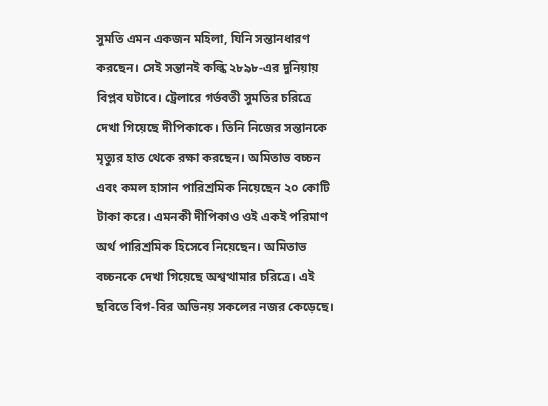সুমতি এমন একজন মহিলা, যিনি সন্তানধারণ করছেন। সেই সন্তানই কল্কি ২৮৯৮-এর দুনিয়ায় বিপ্লব ঘটাবে। ট্রেলারে গর্ভবতী সুমতির চরিত্রে দেখা গিয়েছে দীপিকাকে। তিনি নিজের সন্তানকে মৃত্যুর হাত থেকে রক্ষা করছেন। অমিতাভ বচ্চন এবং কমল হাসান পারিশ্রমিক নিয়েছেন ২০ কোটি টাকা করে। এমনকী দীপিকাও ওই একই পরিমাণ অর্থ পারিশ্রমিক হিসেবে নিয়েছেন। অমিতাভ বচ্চনকে দেখা গিয়েছে অশ্বত্থামার চরিত্রে। এই ছবিতে বিগ-বির অভিনয় সকলের নজর কেড়েছে।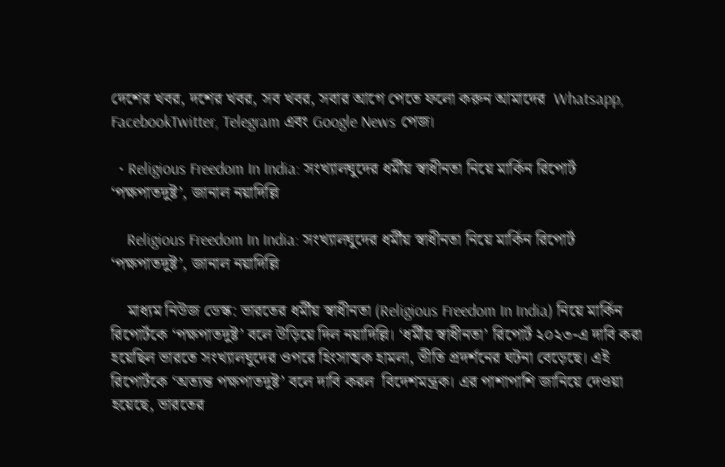দেশের খবর, দশের খবর, সব খবর, সবার আগে পেতে ফলো করুন আমাদের  Whatsapp, FacebookTwitter, Telegram এবং Google News পেজ।

  • Religious Freedom In India: সংখ্যালঘুদের ধর্মীয় স্বাধীনতা নিয়ে মার্কিন রিপোর্ট ‘পক্ষপাতদুষ্ট’, জানাল নয়াদিল্লি

    Religious Freedom In India: সংখ্যালঘুদের ধর্মীয় স্বাধীনতা নিয়ে মার্কিন রিপোর্ট ‘পক্ষপাতদুষ্ট’, জানাল নয়াদিল্লি

    মাধ্যম নিউজ ডেস্ক: ভারতের ধর্মীয় স্বাধীনতা (Religious Freedom In India) নিয়ে মার্কিন রিপোর্টকে ‘পক্ষপাতদুষ্ট’ বলে উড়িয়ে দিল নয়াদিল্লি। ‘ধর্মীয় স্বাধীনতা’ রিপোর্ট ২০২৩-এ দাবি করা হয়েছিল ভারতে সংখ্যালঘুদের ওপরে হিংসাত্মক হামলা, ভীতি প্রদর্শনের ঘটনা বেড়েছে। এই রিপোর্টকে ‘অত্যন্ত পক্ষপাতদুষ্ট’ বলে দাবি করল  বিদেশমন্ত্রক। এর পাশাপাশি জানিয়ে দেওয়া হয়েছে, ভারতের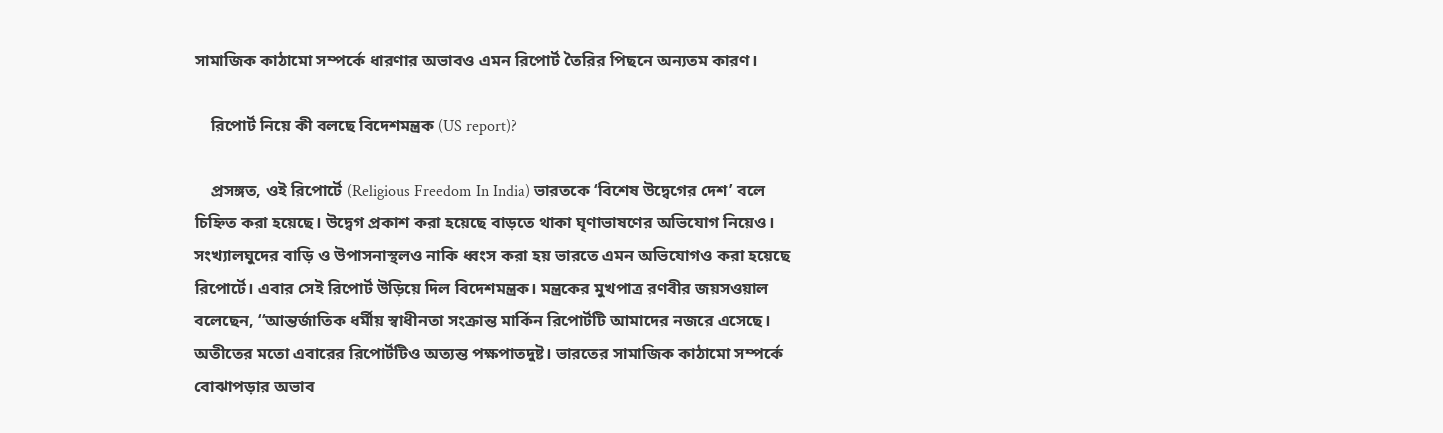সামাজিক কাঠামো সম্পর্কে ধারণার অভাবও এমন রিপোর্ট তৈরির পিছনে অন্যতম কারণ।

    রিপোর্ট নিয়ে কী বলছে বিদেশমন্ত্রক (US report)?

    প্রসঙ্গত, ওই রিপোর্টে (Religious Freedom In India) ভারতকে ‘বিশেষ উদ্বেগের দেশ’ বলে চিহ্নিত করা হয়েছে। উদ্বেগ প্রকাশ করা হয়েছে বাড়তে থাকা ঘৃণাভাষণের অভিযোগ নিয়েও। সংখ্যালঘুদের বাড়ি ও উপাসনাস্থলও নাকি ধ্বংস করা হয় ভারতে এমন অভিযোগও করা হয়েছে রিপোর্টে। এবার সেই রিপোর্ট উড়িয়ে দিল বিদেশমন্ত্রক। মন্ত্রকের মুখপাত্র রণবীর জয়সওয়াল বলেছেন, ‘‘আন্তর্জাতিক ধর্মীয় স্বাধীনতা সংক্রান্ত মার্কিন রিপোর্টটি আমাদের নজরে এসেছে। অতীতের মতো এবারের রিপোর্টটিও অত্যন্ত পক্ষপাতদুষ্ট। ভারতের সামাজিক কাঠামো সম্পর্কে বোঝাপড়ার অভাব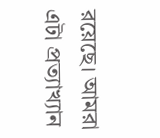রয়েছে। আমরা এটা প্রত্যাখ্যান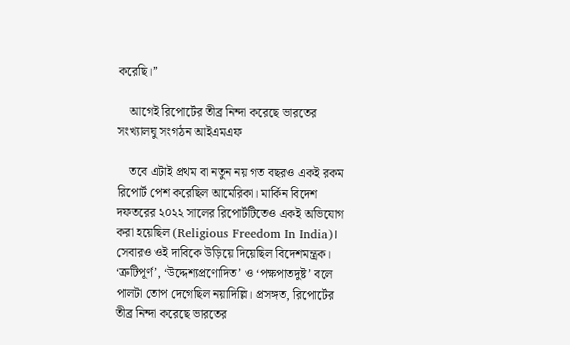করেছি।’’

    আগেই রিপোর্টের তীব্র নিন্দা করেছে ভারতের সংখ্যালঘু সংগঠন আইএমএফ

    তবে এটাই প্রথম বা নতুন নয় গত বছরও একই রকম রিপোর্ট পেশ করেছিল আমেরিকা। মার্কিন বিদেশ দফতরের ২০২২ সালের রিপোর্টটিতেও একই অভিযোগ করা হয়েছিল (Religious Freedom In India)। সেবারও ওই দাবিকে উড়িয়ে দিয়েছিল বিদেশমন্ত্রক। ‘ত্রুটিপূর্ণ’, ‘উদ্দেশ্যপ্রণোদিত’ ও ‘পক্ষপাতদুষ্ট’ বলে পালটা তোপ দেগেছিল নয়াদিল্লি। প্রসঙ্গত, রিপোর্টের তীব্র নিন্দা করেছে ভারতের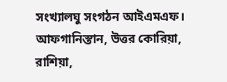সংখ্যালঘু সংগঠন আইএমএফ। আফগানিস্তান, উত্তর কোরিয়া, রাশিয়া,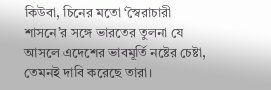কিউবা, চিনের মতো ‘স্বৈরাচারী শাসনে’র সঙ্গে ভারতের তুলনা যে আসলে এদেশের ভাবমূর্তি নষ্টের চেষ্টা, তেমনই দাবি করেছে তারা।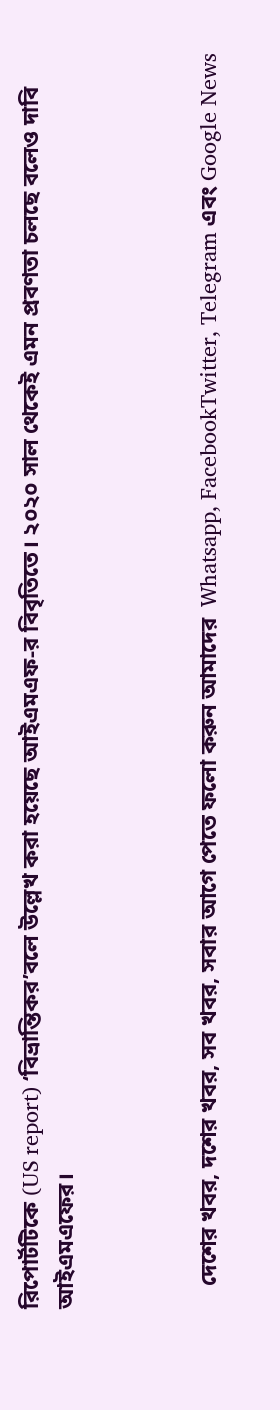রিপোর্টটিকে (US report) ‘বিভ্রান্তিকর’বলে উল্লেখ করা হয়েছে আইএমএফ-র বিবৃতিতে। ২০২০ সাল থেকেই এমন প্রবণতা চলছে বলেও দাবি আইএমএফের।



    দেশের খবর, দশের খবর, সব খবর, সবার আগে পেতে ফলো করুন আমাদের  Whatsapp, FacebookTwitter, Telegram এবং Google News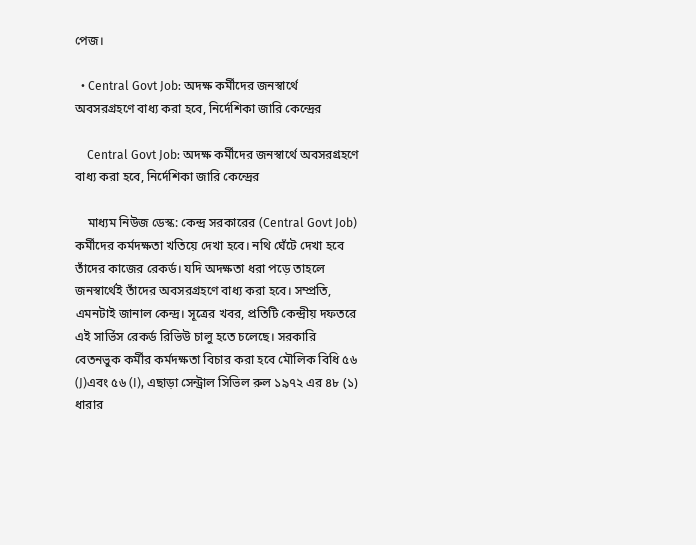পেজ।

  • Central Govt Job: অদক্ষ কর্মীদের জনস্বার্থে অবসরগ্রহণে বাধ্য করা হবে, নির্দেশিকা জারি কেন্দ্রের

    Central Govt Job: অদক্ষ কর্মীদের জনস্বার্থে অবসরগ্রহণে বাধ্য করা হবে, নির্দেশিকা জারি কেন্দ্রের

    মাধ্যম নিউজ ডেস্ক: কেন্দ্র সরকারের (Central Govt Job) কর্মীদের কর্মদক্ষতা খতিয়ে দেখা হবে। নথি ঘেঁটে দেখা হবে তাঁদের কাজের রেকর্ড। যদি অদক্ষতা ধরা পড়ে তাহলে জনস্বার্থেই তাঁদের অবসরগ্রহণে বাধ্য করা হবে। সম্প্রতি, এমনটাই জানাল কেন্দ্র। সূত্রের খবর, প্রতিটি কেন্দ্রীয় দফতরে এই সার্ভিস রেকর্ড রিভিউ চালু হতে চলেছে। সরকারি বেতনভুক কর্মীর কর্মদক্ষতা বিচার করা হবে মৌলিক বিধি ৫৬ (J)এবং ৫৬ (I), এছাড়া সেন্ট্রাল সিভিল রুল ১৯৭২ এর ৪৮ (১) ধারার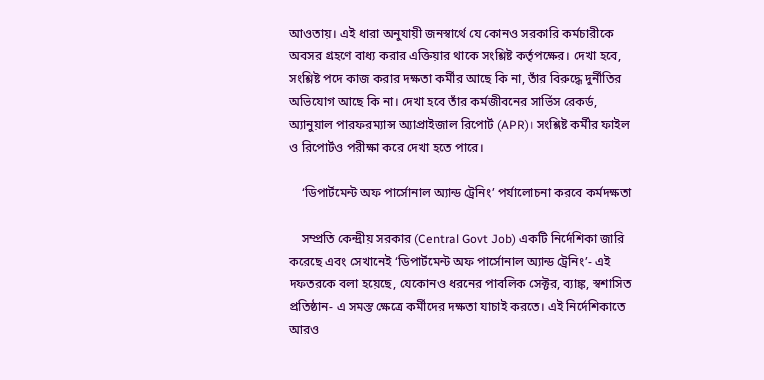আওতায়। এই ধারা অনুযায়ী জনস্বার্থে যে কোনও সরকারি কর্মচারীকে অবসর গ্রহণে বাধ্য করার এক্তিয়ার থাকে সংশ্লিষ্ট কর্তৃপক্ষের। দেখা হবে, সংশ্লিষ্ট পদে কাজ করার দক্ষতা কর্মীর আছে কি না, তাঁর বিরুদ্ধে দুর্নীতির অভিযোগ আছে কি না। দেখা হবে তাঁর কর্মজীবনের সার্ভিস রেকর্ড, অ্যানুয়াল পারফরম্যান্স অ্যাপ্রাইজাল রিপোর্ট (APR)। সংশ্লিষ্ট কর্মীর ফাইল ও রিপোর্টও পরীক্ষা করে দেখা হতে পারে।

    ‘ডিপার্টমেন্ট অফ পার্সোনাল অ্যান্ড ট্রেনিং’ পর্যালোচনা করবে কর্মদক্ষতা

    সম্প্রতি কেন্দ্রীয় সরকার (Central Govt Job) একটি নির্দেশিকা জারি করেছে এবং সেখানেই ‘ডিপার্টমেন্ট অফ পার্সোনাল অ্যান্ড ট্রেনিং’- এই দফতরকে বলা হয়েছে, যেকোনও ধরনের পাবলিক সেক্টর, ব্যাঙ্ক, স্বশাসিত প্রতিষ্ঠান- এ সমস্ত ক্ষেত্রে কর্মীদের দক্ষতা যাচাই করতে। এই নির্দেশিকাতে আরও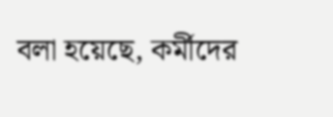বলা হয়েছে, কর্মীদের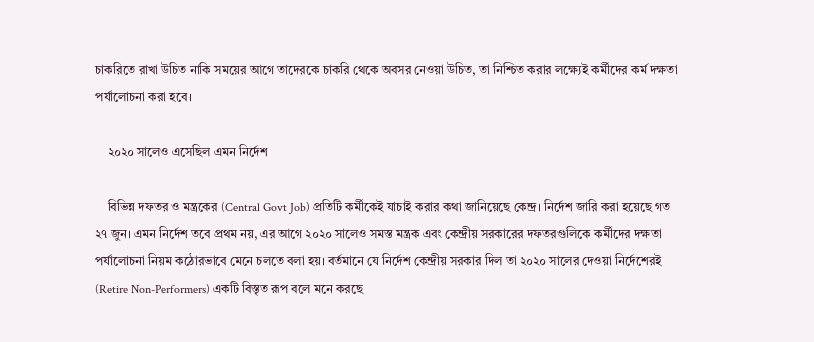চাকরিতে রাখা উচিত নাকি সময়ের আগে তাদেরকে চাকরি থেকে অবসর নেওয়া উচিত, তা নিশ্চিত করার লক্ষ্যেই কর্মীদের কর্ম দক্ষতা পর্যালোচনা করা হবে।

    ২০২০ সালেও এসেছিল এমন নির্দেশ

    বিভিন্ন দফতর ও মন্ত্রকের (Central Govt Job) প্রতিটি কর্মীকেই যাচাই করার কথা জানিয়েছে কেন্দ্র। নির্দেশ জারি করা হয়েছে গত ২৭ জুন। এমন নির্দেশ তবে প্রথম নয়, এর আগে ২০২০ সালেও সমস্ত মন্ত্রক এবং কেন্দ্রীয় সরকারের দফতরগুলিকে কর্মীদের দক্ষতা পর্যালোচনা নিয়ম কঠোরভাবে মেনে চলতে বলা হয়। বর্তমানে যে নির্দেশ কেন্দ্রীয় সরকার দিল তা ২০২০ সালের দেওয়া নির্দেশেরই (Retire Non-Performers) একটি বিস্তৃত রূপ বলে মনে করছে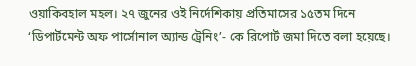ওয়াকিবহাল মহল। ২৭ জুনের ওই নির্দেশিকায় প্রতিমাসের ১৫তম দিনে ‘ডিপার্টমেন্ট অফ পার্সোনাল অ্যান্ড ট্রেনিং’- কে রিপোর্ট জমা দিতে বলা হয়েছে।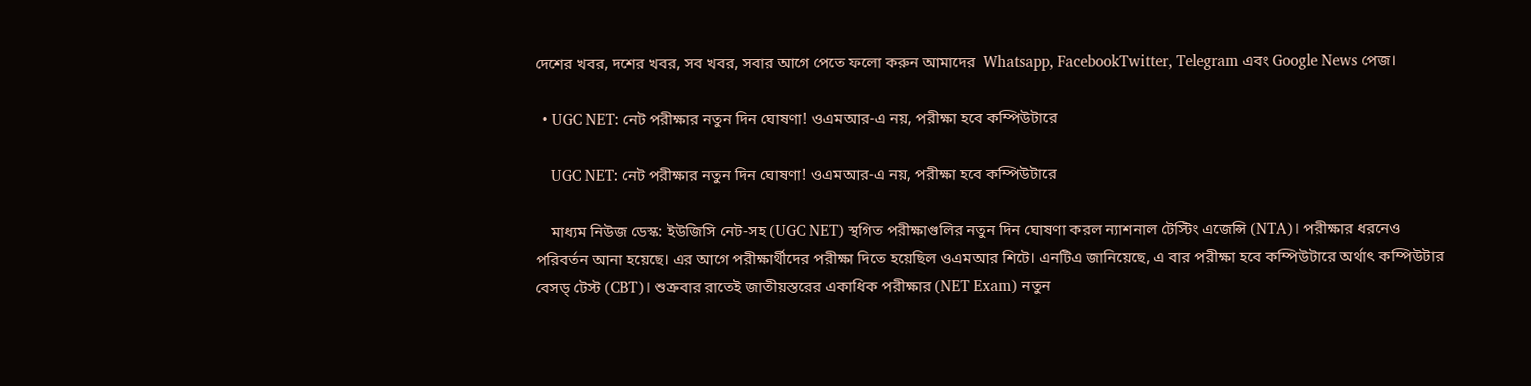দেশের খবর, দশের খবর, সব খবর, সবার আগে পেতে ফলো করুন আমাদের  Whatsapp, FacebookTwitter, Telegram এবং Google News পেজ।

  • UGC NET: নেট পরীক্ষার নতুন দিন ঘোষণা! ওএমআর-এ নয়, পরীক্ষা হবে কম্পিউটারে

    UGC NET: নেট পরীক্ষার নতুন দিন ঘোষণা! ওএমআর-এ নয়, পরীক্ষা হবে কম্পিউটারে

    মাধ্যম নিউজ ডেস্ক: ইউজিসি নেট-সহ (UGC NET) স্থগিত পরীক্ষাগুলির নতুন দিন ঘোষণা করল ন্যাশনাল টেস্টিং এজেন্সি (NTA)। পরীক্ষার ধরনেও পরিবর্তন আনা হয়েছে। এর আগে পরীক্ষার্থীদের পরীক্ষা দিতে হয়েছিল ওএমআর শিটে। এনটিএ জানিয়েছে, এ বার পরীক্ষা হবে কম্পিউটারে অর্থাৎ কম্পিউটার বেসড্‌ টেস্ট (CBT)। শুক্রবার রাতেই জাতীয়স্তরের একাধিক পরীক্ষার (NET Exam) নতুন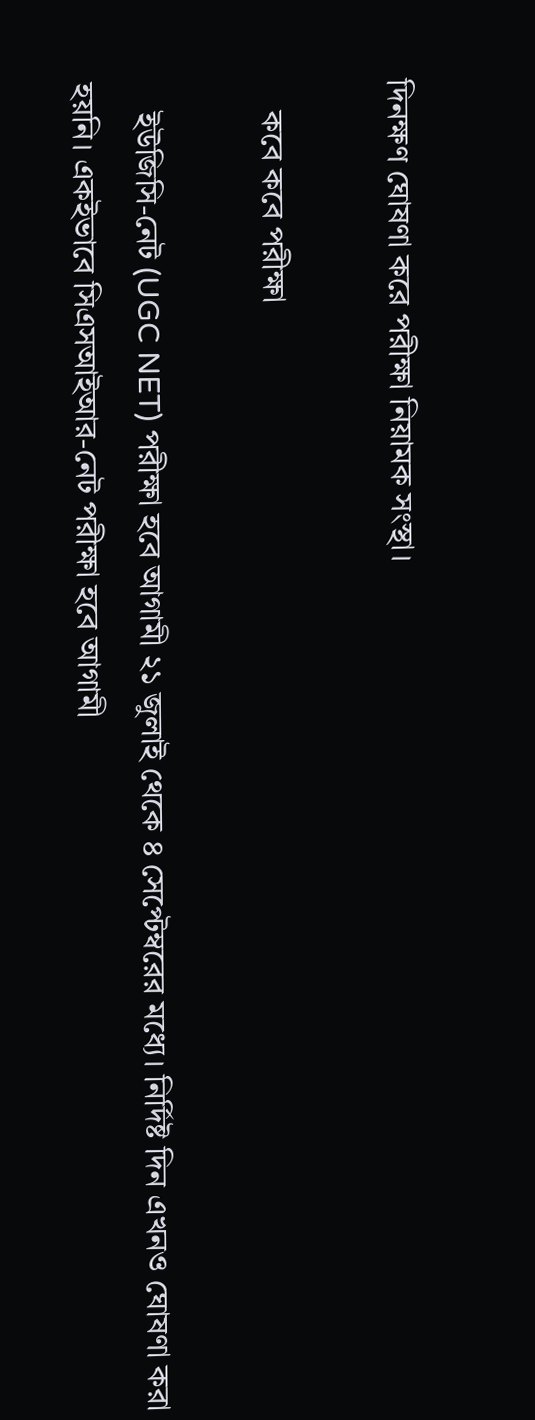দিনক্ষণ ঘোষণা করে পরীক্ষা নিয়ামক সংস্থা।

    কবে কবে পরীক্ষা

    ইউজিসি-নেট (UGC NET) পরীক্ষা হবে আগামী ২১ জুলাই থেকে ৪ সেপ্টেম্বরের মধ্যে। নির্দিষ্ট দিন এখনও ঘোষণা করা হয়নি। একইভাবে সিএসআইআর-নেট পরীক্ষা হবে আগামী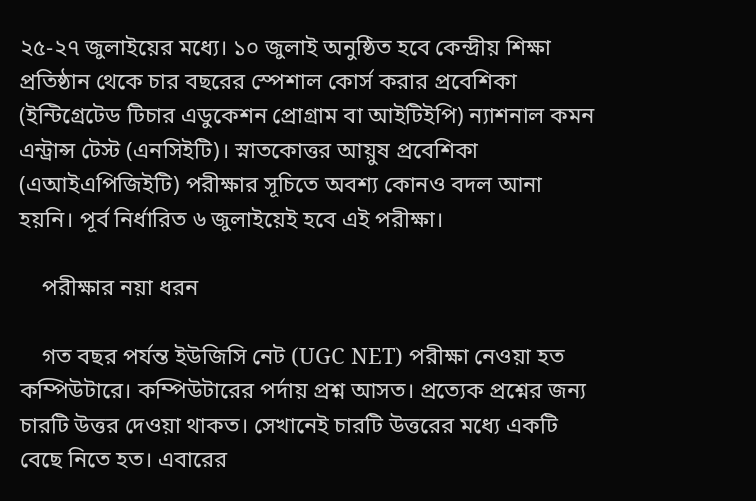২৫-২৭ জুলাইয়ের মধ্যে। ১০ জুলাই অনুষ্ঠিত হবে কেন্দ্রীয় শিক্ষা প্রতিষ্ঠান থেকে চার বছরের স্পেশাল কোর্স করার প্রবেশিকা (ইন্টিগ্রেটেড টিচার এডুকেশন প্রোগ্রাম বা আইটিইপি) ন্যাশনাল কমন এন্ট্রান্স টেস্ট (এনসিইটি)। স্নাতকোত্তর আয়ুষ প্রবেশিকা (এআইএপিজিইটি) পরীক্ষার সূচিতে অবশ্য কোনও বদল আনা হয়নি। পূর্ব নির্ধারিত ৬ জুলাইয়েই হবে এই পরীক্ষা।

    পরীক্ষার নয়া ধরন

    গত বছর পর্যন্ত ইউজিসি নেট (UGC NET) পরীক্ষা নেওয়া হত কম্পিউটারে। কম্পিউটারের পর্দায় প্রশ্ন আসত। প্রত্যেক প্রশ্নের জন্য চারটি উত্তর দেওয়া থাকত। সেখানেই চারটি উত্তরের মধ্যে একটি বেছে নিতে হত। এবারের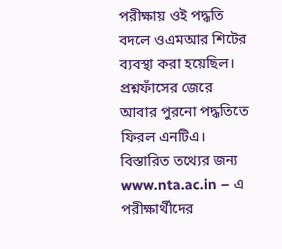পরীক্ষায় ওই পদ্ধতি বদলে ওএমআর শিটের ব্যবস্থা করা হয়েছিল। প্রশ্নফাঁসের জেরে আবার পুরনো পদ্ধতিতে ফিরল এনটিএ। বিস্তারিত তথ্যের জন্য www.nta.ac.in – এ পরীক্ষার্থীদের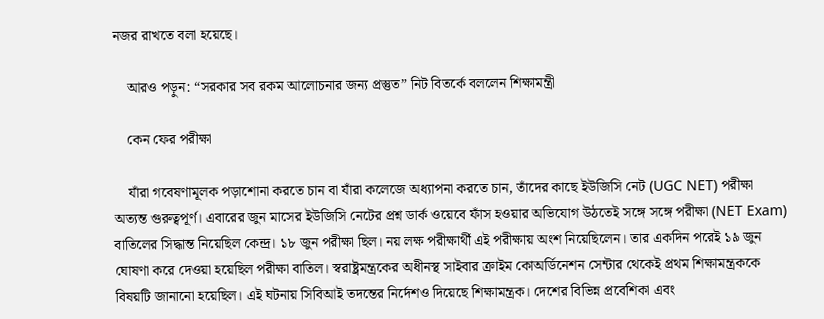নজর রাখতে বলা হয়েছে।

    আরও পড়ুন: “সরকার সব রকম আলোচনার জন্য প্রস্তুত” নিট বিতর্কে বললেন শিক্ষামন্ত্রী

    কেন ফের পরীক্ষা

    যাঁরা গবেষণামূলক পড়াশোনা করতে চান বা যাঁরা কলেজে অধ্যাপনা করতে চান, তাঁদের কাছে ইউজিসি নেট (UGC NET) পরীক্ষা অত্যন্ত গুরুত্বপূর্ণ। এবারের জুন মাসের ইউজিসি নেটের প্রশ্ন ডার্ক ওয়েবে ফাঁস হওয়ার অভিযোগ উঠতেই সঙ্গে সঙ্গে পরীক্ষা (NET Exam) বাতিলের সিদ্ধান্ত নিয়েছিল কেন্দ্র। ১৮ জুন পরীক্ষা ছিল। নয় লক্ষ পরীক্ষার্থী এই পরীক্ষায় অংশ নিয়েছিলেন। তার একদিন পরেই ১৯ জুন ঘোষণা করে দেওয়া হয়েছিল পরীক্ষা বাতিল। স্বরাষ্ট্রমন্ত্রকের অধীনস্থ সাইবার ক্রাইম কোঅর্ডিনেশন সেন্টার থেকেই প্রথম শিক্ষামন্ত্রককে বিষয়টি জানানো হয়েছিল। এই ঘটনায় সিবিআই তদন্তের নির্দেশও দিয়েছে শিক্ষামন্ত্রক। দেশের বিভিন্ন প্রবেশিকা এবং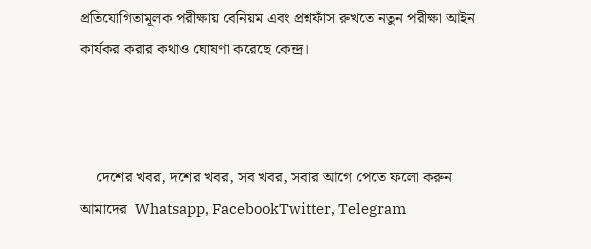প্রতিযোগিতামূলক পরীক্ষায় বেনিয়ম এবং প্রশ্নফাঁস রুখতে নতুন পরীক্ষা আইন কার্যকর করার কথাও ঘোষণা করেছে কেন্দ্র।



    দেশের খবর, দশের খবর, সব খবর, সবার আগে পেতে ফলো করুন আমাদের  Whatsapp, FacebookTwitter, Telegram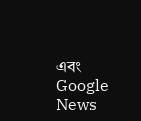এবং Google News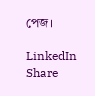পেজ।

LinkedIn
Share